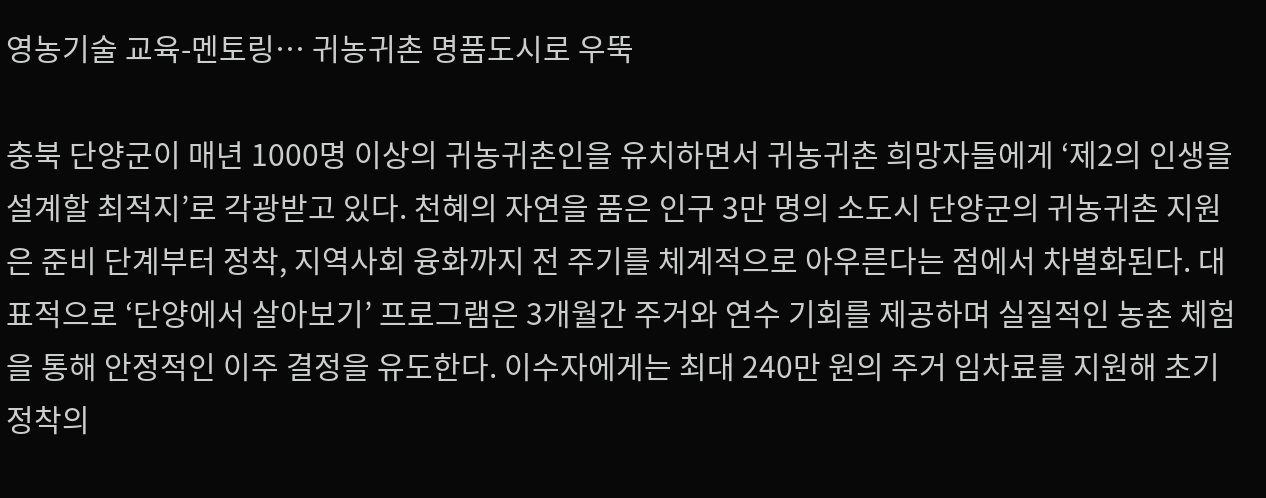영농기술 교육-멘토링… 귀농귀촌 명품도시로 우뚝

충북 단양군이 매년 1000명 이상의 귀농귀촌인을 유치하면서 귀농귀촌 희망자들에게 ‘제2의 인생을 설계할 최적지’로 각광받고 있다. 천혜의 자연을 품은 인구 3만 명의 소도시 단양군의 귀농귀촌 지원은 준비 단계부터 정착, 지역사회 융화까지 전 주기를 체계적으로 아우른다는 점에서 차별화된다. 대표적으로 ‘단양에서 살아보기’ 프로그램은 3개월간 주거와 연수 기회를 제공하며 실질적인 농촌 체험을 통해 안정적인 이주 결정을 유도한다. 이수자에게는 최대 240만 원의 주거 임차료를 지원해 초기 정착의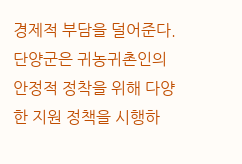경제적 부담을 덜어준다. 단양군은 귀농귀촌인의 안정적 정착을 위해 다양한 지원 정책을 시행하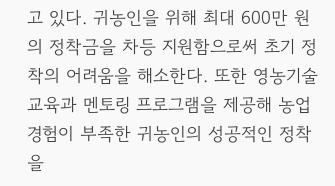고 있다. 귀농인을 위해 최대 600만 원의 정착금을 차등 지원함으로써 초기 정착의 어려움을 해소한다. 또한 영농기술 교육과 멘토링 프로그램을 제공해 농업 경험이 부족한 귀농인의 성공적인 정착을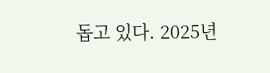돕고 있다. 2025년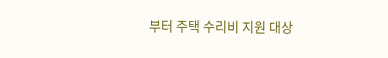부터 주택 수리비 지원 대상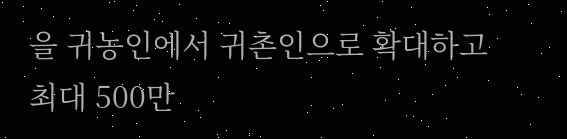을 귀농인에서 귀촌인으로 확대하고 최대 500만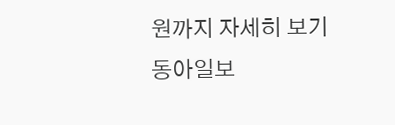원까지 자세히 보기
동아일보